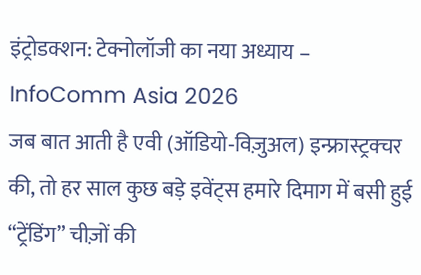इंट्रोडक्शन: टेक्नोलॉजी का नया अध्याय – InfoComm Asia 2026
जब बात आती है एवी (ऑडियो‑विज़ुअल) इन्फ्रास्ट्रक्चर की, तो हर साल कुछ बड़े इवेंट्स हमारे दिमाग में बसी हुई “ट्रेंडिंग” चीज़ों की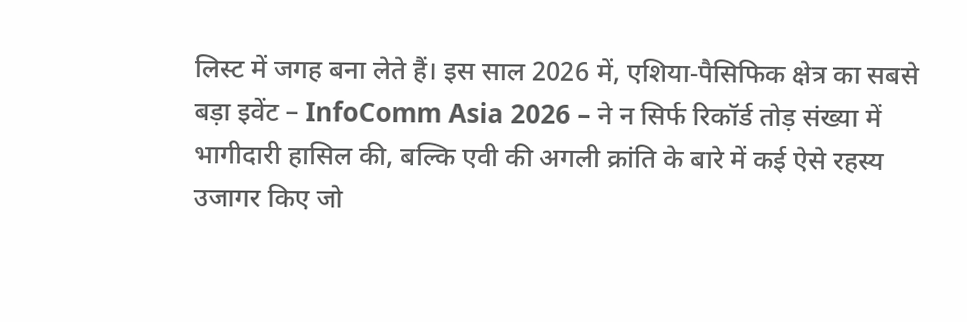लिस्ट में जगह बना लेते हैं। इस साल 2026 में, एशिया‑पैसिफिक क्षेत्र का सबसे बड़ा इवेंट – InfoComm Asia 2026 – ने न सिर्फ रिकॉर्ड तोड़ संख्या में भागीदारी हासिल की, बल्कि एवी की अगली क्रांति के बारे में कई ऐसे रहस्य उजागर किए जो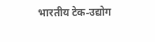भारतीय टेक‑उद्योग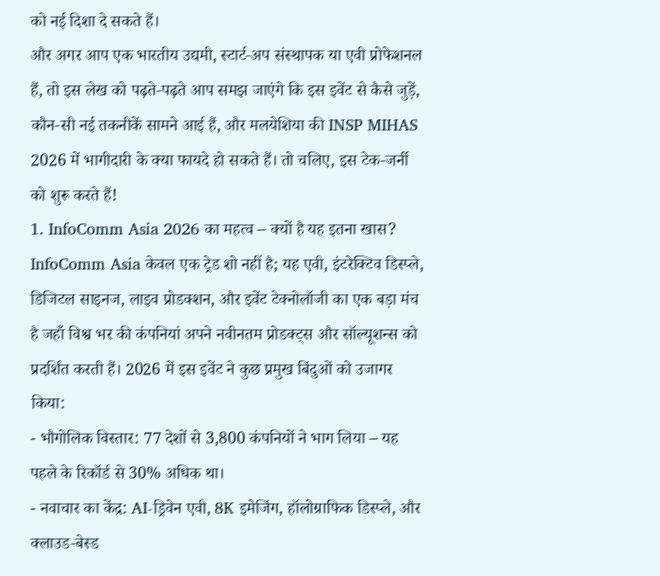को नई दिशा दे सकते हैं।
और अगर आप एक भारतीय उद्यमी, स्टार्ट‑अप संस्थापक या एवी प्रोफेशनल हैं, तो इस लेख को पढ़ते‑पढ़ते आप समझ जाएंगे कि इस इवेंट से कैसे जुड़ें, कौन‑सी नई तकनीकें सामने आई हैं, और मलयेशिया की INSP MIHAS 2026 में भागीदारी के क्या फायदे हो सकते हैं। तो चलिए, इस टेक‑जर्नी को शुरू करते हैं!
1. InfoComm Asia 2026 का महत्व – क्यों है यह इतना खास?
InfoComm Asia केवल एक ट्रेड शो नहीं है; यह एवी, इंटरेक्टिव डिस्प्ले, डिजिटल साइनज, लाइव प्रोडक्शन, और इवेंट टेक्नोलॉजी का एक बड़ा मंच है जहाँ विश्व भर की कंपनियां अपने नवीनतम प्रोडक्ट्स और सॉल्यूशन्स को प्रदर्शित करती हैं। 2026 में इस इवेंट ने कुछ प्रमुख बिंदुओं को उजागर किया:
- भौगोलिक विस्तार: 77 देशों से 3,800 कंपनियों ने भाग लिया – यह पहले के रिकॉर्ड से 30% अधिक था।
- नवाचार का केंद्र: AI‑ड्रिवेन एवी, 8K इमेजिंग, हॉलोग्राफिक डिस्प्ले, और क्लाउड‑बेस्ड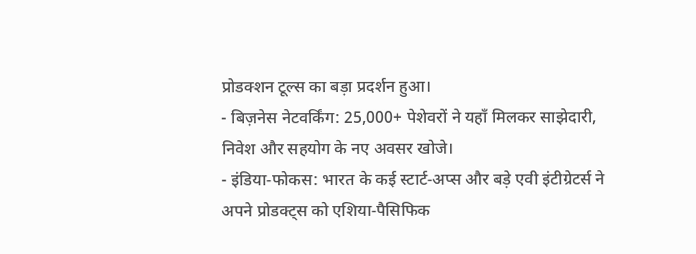प्रोडक्शन टूल्स का बड़ा प्रदर्शन हुआ।
- बिज़नेस नेटवर्किंग: 25,000+ पेशेवरों ने यहाँ मिलकर साझेदारी, निवेश और सहयोग के नए अवसर खोजे।
- इंडिया‑फोकस: भारत के कई स्टार्ट‑अप्स और बड़े एवी इंटीग्रेटर्स ने अपने प्रोडक्ट्स को एशिया‑पैसिफिक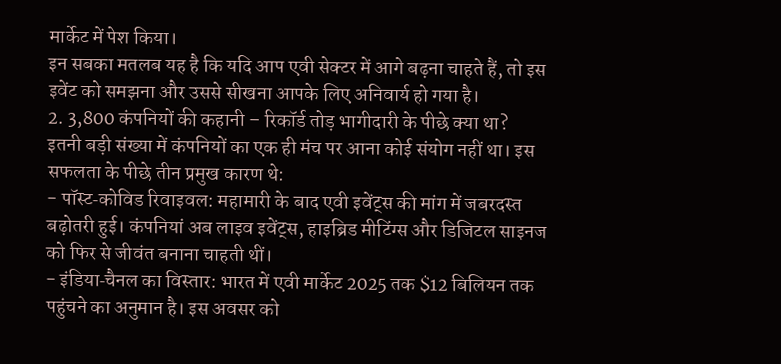मार्केट में पेश किया।
इन सबका मतलब यह है कि यदि आप एवी सेक्टर में आगे बढ़ना चाहते हैं, तो इस इवेंट को समझना और उससे सीखना आपके लिए अनिवार्य हो गया है।
2. 3,800 कंपनियों की कहानी – रिकॉर्ड तोड़ भागीदारी के पीछे क्या था?
इतनी बड़ी संख्या में कंपनियों का एक ही मंच पर आना कोई संयोग नहीं था। इस सफलता के पीछे तीन प्रमुख कारण थे:
- पॉस्ट‑कोविड रिवाइवल: महामारी के बाद एवी इवेंट्स की मांग में जबरदस्त बढ़ोतरी हुई। कंपनियां अब लाइव इवेंट्स, हाइब्रिड मीटिंग्स और डिजिटल साइनज को फिर से जीवंत बनाना चाहती थीं।
- इंडिया‑चैनल का विस्तार: भारत में एवी मार्केट 2025 तक $12 बिलियन तक पहुंचने का अनुमान है। इस अवसर को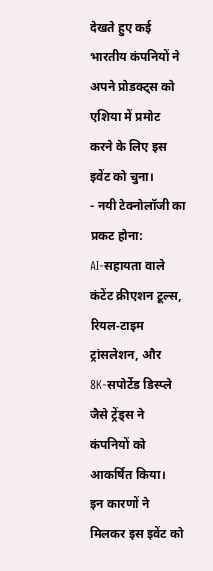देखते हुए कई भारतीय कंपनियों ने अपने प्रोडक्ट्स को एशिया में प्रमोट करने के लिए इस इवेंट को चुना।
- नयी टेक्नोलॉजी का प्रकट होना: AI‑सहायता वाले कंटेंट क्रीएशन टूल्स, रियल‑टाइम ट्रांसलेशन, और 8K‑सपोर्टेड डिस्प्ले जैसे ट्रेंड्स ने कंपनियों को आकर्षित किया।
इन कारणों ने मिलकर इस इवेंट को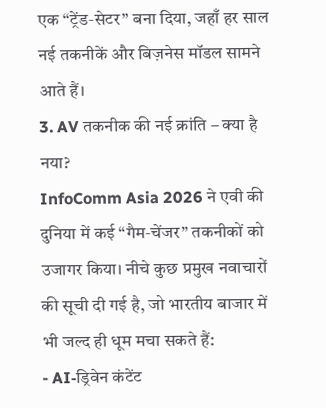एक “ट्रेंड‑सेटर” बना दिया, जहाँ हर साल नई तकनीकें और बिज़नेस मॉडल सामने आते हैं।
3. AV तकनीक की नई क्रांति – क्या है नया?
InfoComm Asia 2026 ने एवी की दुनिया में कई “गैम‑चेंजर” तकनीकों को उजागर किया। नीचे कुछ प्रमुख नवाचारों की सूची दी गई है, जो भारतीय बाजार में भी जल्द ही धूम मचा सकते हैं:
- AI‑ड्रिवेन कंटेंट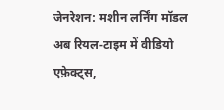जेनरेशन: मशीन लर्निंग मॉडल अब रियल‑टाइम में वीडियो एफ़ेक्ट्स,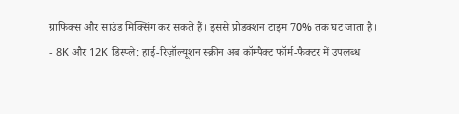ग्राफिक्स और साउंड मिक्सिंग कर सकते हैं। इससे प्रोडक्शन टाइम 70% तक घट जाता है।
- 8K और 12K डिस्प्ले: हाई‑रिज़ॉल्यूशन स्क्रीन अब कॉम्पैक्ट फॉर्म‑फैक्टर में उपलब्ध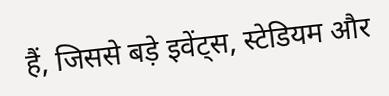हैं, जिससे बड़े इवेंट्स, स्टेडियम और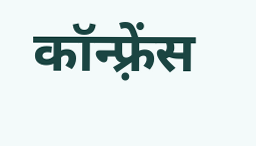कॉन्फ़्रेंस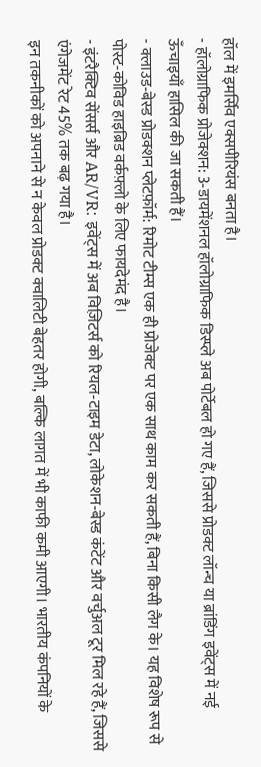हॉल में इमर्सिव एक्सपीरियंस बनता है।
- हॉलोग्राफिक प्रोजेक्शन: 3‑डायमेंशनल हॉलोग्राफिक डिस्प्ले अब पोर्टेबल हो गए हैं, जिससे प्रोडक्ट लॉन्च या ब्रांडिंग इवेंट्स में नई ऊँचाइयाँ हासिल की जा सकती हैं।
- क्लाउड‑बेस्ड प्रोडक्शन प्लेटफ़ॉर्म: रिमोट टीम्स एक ही प्रोजेक्ट पर एक साथ काम कर सकती हैं, बिना किसी लैग के। यह विशेष रूप से पोस्ट‑कोविड हाइब्रिड वर्कफ़्लो के लिए फायदेमंद है।
- इंटरैक्टिव सेंसर्स और AR/VR: इवेंट्स में अब विज़िटर्स को रियल‑टाइम डेटा, लोकेशन‑बेस्ड कंटेंट और वर्चुअल टूर मिल रहे हैं, जिससे एंगेजमेंट रेट 45% तक बढ़ गया है।
इन तकनीकों को अपनाने से न केवल प्रोडक्ट क्वालिटी बेहतर होगी, बल्कि लागत में भी काफी कमी आएगी। भारतीय कंपनियों के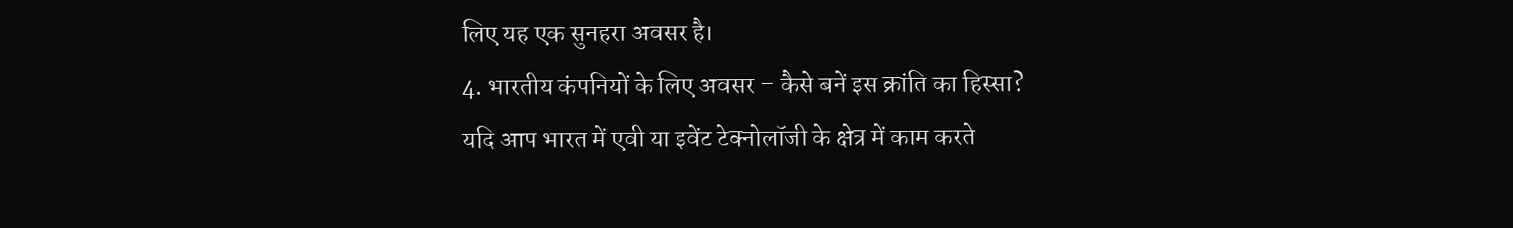लिए यह एक सुनहरा अवसर है।
4. भारतीय कंपनियों के लिए अवसर – कैसे बनें इस क्रांति का हिस्सा?
यदि आप भारत में एवी या इवेंट टेक्नोलॉजी के क्षेत्र में काम करते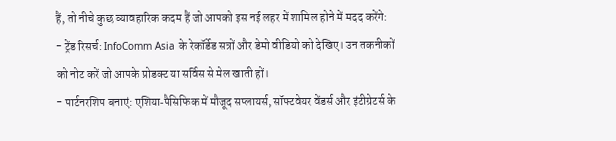हैं, तो नीचे कुछ व्यावहारिक कदम हैं जो आपको इस नई लहर में शामिल होने में मदद करेंगे:
- ट्रेंड रिसर्च: InfoComm Asia के रेकॉर्डेड सत्रों और डेमो वीडियो को देखिए। उन तकनीकों को नोट करें जो आपके प्रोडक्ट या सर्विस से मेल खाती हों।
- पार्टनरशिप बनाएं: एशिया‑पैसिफिक में मौजूद सप्लायर्स, सॉफ्टवेयर वेंडर्स और इंटीग्रेटर्स के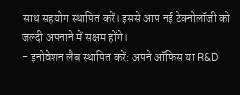साथ सहयोग स्थापित करें। इससे आप नई टेक्नोलॉजी को जल्दी अपनाने में सक्षम होंगे।
- इनोवेशन लैब स्थापित करें: अपने ऑफिस या R&D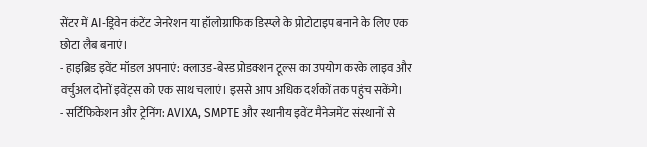सेंटर में AI‑ड्रिवेन कंटेंट जेनरेशन या हॉलोग्राफिक डिस्प्ले के प्रोटोटाइप बनाने के लिए एक छोटा लैब बनाएं।
- हाइब्रिड इवेंट मॉडल अपनाएं: क्लाउड‑बेस्ड प्रोडक्शन टूल्स का उपयोग करके लाइव और वर्चुअल दोनों इवेंट्स को एक साथ चलाएं। इससे आप अधिक दर्शकों तक पहुंच सकेंगे।
- सर्टिफिकेशन और ट्रेनिंग: AVIXA, SMPTE और स्थानीय इवेंट मैनेजमेंट संस्थानों से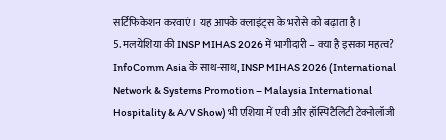सर्टिफिकेशन करवाएं। यह आपके क्लाइंट्स के भरोसे को बढ़ाता है।
5. मलयेशिया की INSP MIHAS 2026 में भागीदारी – क्या है इसका महत्व?
InfoComm Asia के साथ-साथ, INSP MIHAS 2026 (International Network & Systems Promotion – Malaysia International Hospitality & A/V Show) भी एशिया में एवी और हॉस्पिटैलिटी टेक्नोलॉजी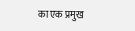का एक प्रमुख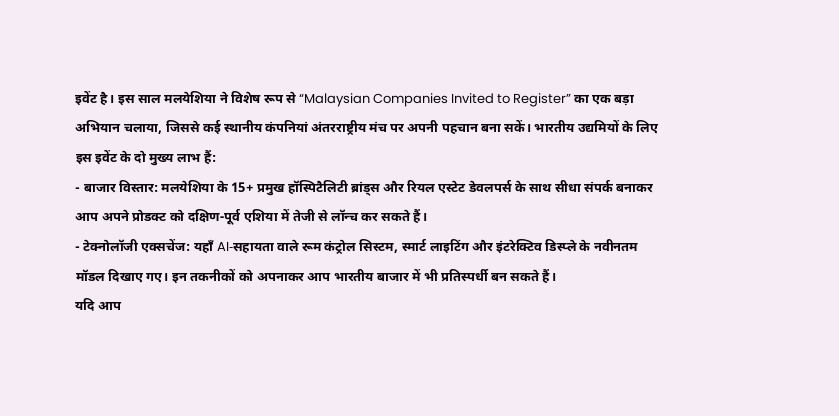इवेंट है। इस साल मलयेशिया ने विशेष रूप से “Malaysian Companies Invited to Register” का एक बड़ा अभियान चलाया, जिससे कई स्थानीय कंपनियां अंतरराष्ट्रीय मंच पर अपनी पहचान बना सकें। भारतीय उद्यमियों के लिए इस इवेंट के दो मुख्य लाभ हैं:
- बाजार विस्तार: मलयेशिया के 15+ प्रमुख हॉस्पिटैलिटी ब्रांड्स और रियल एस्टेट डेवलपर्स के साथ सीधा संपर्क बनाकर आप अपने प्रोडक्ट को दक्षिण‑पूर्व एशिया में तेजी से लॉन्च कर सकते हैं।
- टेक्नोलॉजी एक्सचेंज: यहाँ AI‑सहायता वाले रूम कंट्रोल सिस्टम, स्मार्ट लाइटिंग और इंटरेक्टिव डिस्प्ले के नवीनतम मॉडल दिखाए गए। इन तकनीकों को अपनाकर आप भारतीय बाजार में भी प्रतिस्पर्धी बन सकते हैं।
यदि आप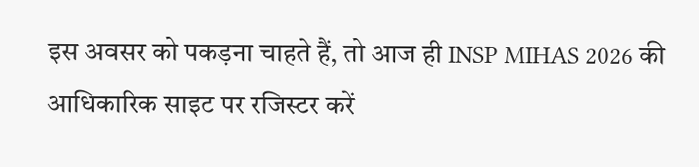इस अवसर को पकड़ना चाहते हैं, तो आज ही INSP MIHAS 2026 की आधिकारिक साइट पर रजिस्टर करें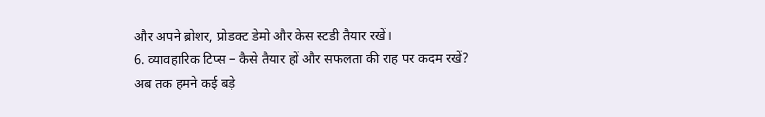और अपने ब्रोशर, प्रोडक्ट डेमो और केस स्टडी तैयार रखें।
6. व्यावहारिक टिप्स – कैसे तैयार हों और सफलता की राह पर कदम रखें?
अब तक हमने कई बड़े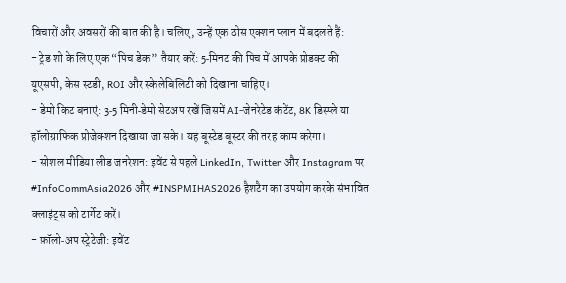विचारों और अवसरों की बात की है। चलिए, उन्हें एक ठोस एक्शन प्लान में बदलते हैं:
- ट्रेड शो के लिए एक “पिच डेक” तैयार करें: 5‑मिनट की पिच में आपके प्रोडक्ट की यूएसपी, केस स्टडी, ROI और स्केलेबिलिटी को दिखाना चाहिए।
- डेमो किट बनाएं: 3‑5 मिनी‑डेमो सेटअप रखें जिसमें AI‑जेनरेटेड कंटेंट, 8K डिस्प्ले या हॉलोग्राफिक प्रोजेक्शन दिखाया जा सके। यह बूस्टेड बूस्टर की तरह काम करेगा।
- सोशल मीडिया लीड जनरेशन: इवेंट से पहले LinkedIn, Twitter और Instagram पर #InfoCommAsia2026 और #INSPMIHAS2026 हैशटैग का उपयोग करके संभावित क्लाइंट्स को टार्गेट करें।
- फ़ॉलो‑अप स्ट्रेटेजी: इवेंट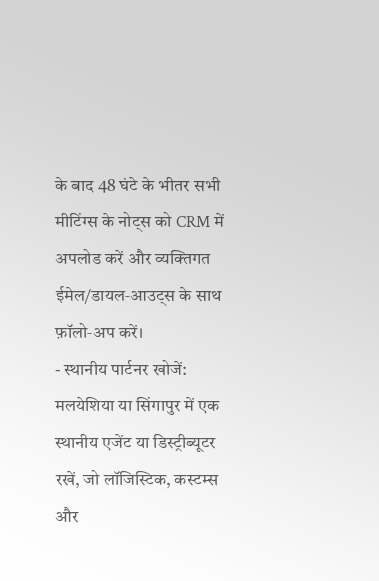के बाद 48 घंटे के भीतर सभी मीटिंग्स के नोट्स को CRM में अपलोड करें और व्यक्तिगत ईमेल/डायल‑आउट्स के साथ फ़ॉलो‑अप करें।
- स्थानीय पार्टनर खोजें: मलयेशिया या सिंगापुर में एक स्थानीय एजेंट या डिस्ट्रीब्यूटर रखें, जो लॉजिस्टिक, कस्टम्स और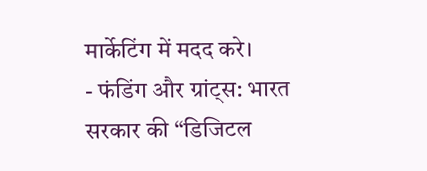मार्केटिंग में मदद करे।
- फंडिंग और ग्रांट्स: भारत सरकार की “डिजिटल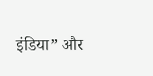इंडिया” और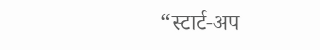“स्टार्ट‑अप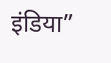इंडिया”